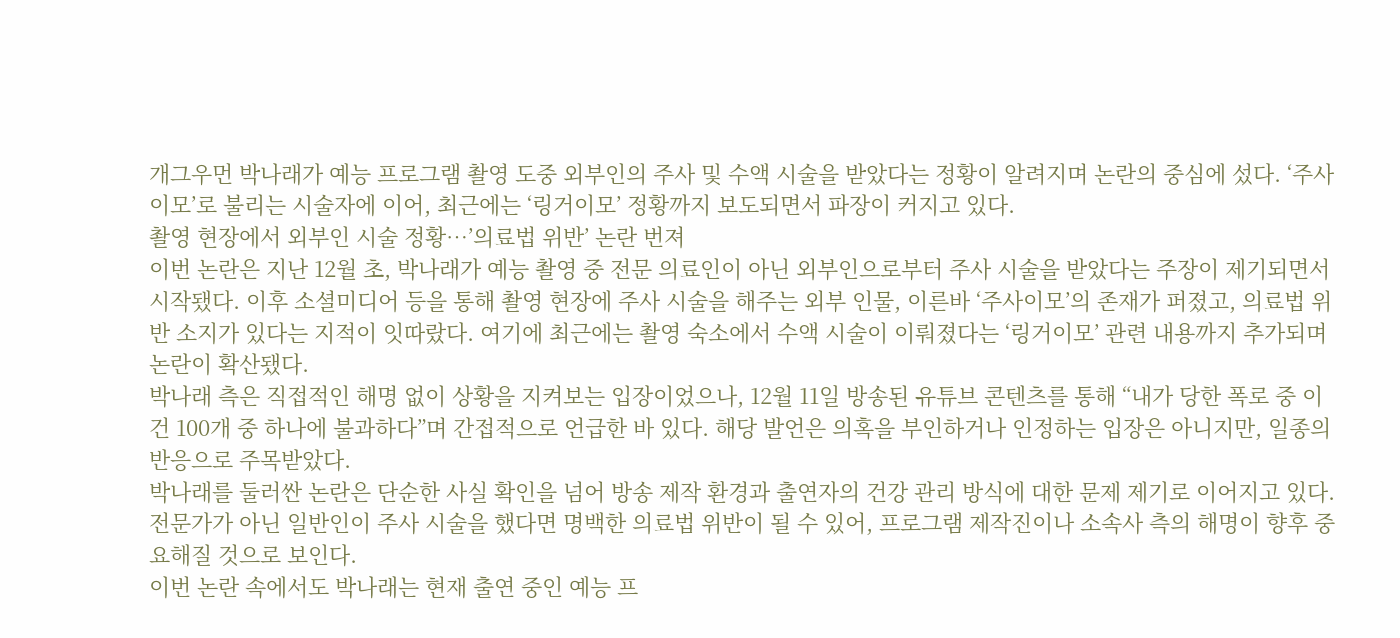개그우먼 박나래가 예능 프로그램 촬영 도중 외부인의 주사 및 수액 시술을 받았다는 정황이 알려지며 논란의 중심에 섰다. ‘주사이모’로 불리는 시술자에 이어, 최근에는 ‘링거이모’ 정황까지 보도되면서 파장이 커지고 있다.
촬영 현장에서 외부인 시술 정황…’의료법 위반’ 논란 번져
이번 논란은 지난 12월 초, 박나래가 예능 촬영 중 전문 의료인이 아닌 외부인으로부터 주사 시술을 받았다는 주장이 제기되면서 시작됐다. 이후 소셜미디어 등을 통해 촬영 현장에 주사 시술을 해주는 외부 인물, 이른바 ‘주사이모’의 존재가 퍼졌고, 의료법 위반 소지가 있다는 지적이 잇따랐다. 여기에 최근에는 촬영 숙소에서 수액 시술이 이뤄졌다는 ‘링거이모’ 관련 내용까지 추가되며 논란이 확산됐다.
박나래 측은 직접적인 해명 없이 상황을 지켜보는 입장이었으나, 12월 11일 방송된 유튜브 콘텐츠를 통해 “내가 당한 폭로 중 이건 100개 중 하나에 불과하다”며 간접적으로 언급한 바 있다. 해당 발언은 의혹을 부인하거나 인정하는 입장은 아니지만, 일종의 반응으로 주목받았다.
박나래를 둘러싼 논란은 단순한 사실 확인을 넘어 방송 제작 환경과 출연자의 건강 관리 방식에 대한 문제 제기로 이어지고 있다. 전문가가 아닌 일반인이 주사 시술을 했다면 명백한 의료법 위반이 될 수 있어, 프로그램 제작진이나 소속사 측의 해명이 향후 중요해질 것으로 보인다.
이번 논란 속에서도 박나래는 현재 출연 중인 예능 프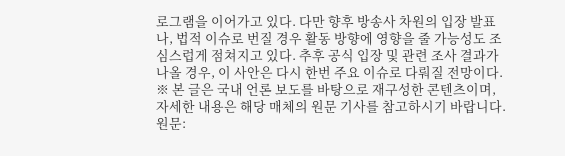로그램을 이어가고 있다. 다만 향후 방송사 차원의 입장 발표나, 법적 이슈로 번질 경우 활동 방향에 영향을 줄 가능성도 조심스럽게 점쳐지고 있다. 추후 공식 입장 및 관련 조사 결과가 나올 경우, 이 사안은 다시 한번 주요 이슈로 다뤄질 전망이다.
※ 본 글은 국내 언론 보도를 바탕으로 재구성한 콘텐츠이며, 자세한 내용은 해당 매체의 원문 기사를 참고하시기 바랍니다.
원문: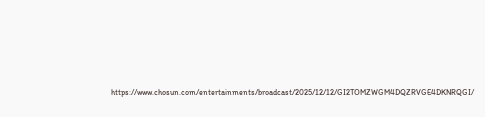https://www.chosun.com/entertainments/broadcast/2025/12/12/GI2TOMZWGM4DQZRVGE4DKNRQGI/